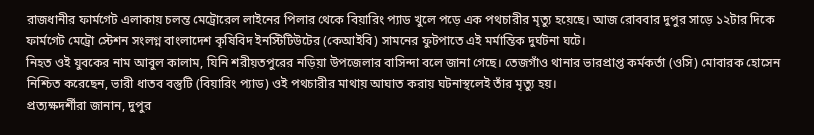রাজধানীর ফার্মগেট এলাকায় চলন্ত মেট্রোরেল লাইনের পিলার থেকে বিয়ারিং প্যাড খুলে পড়ে এক পথচারীর মৃত্যু হয়েছে। আজ রোববার দুপুর সাড়ে ১২টার দিকে ফার্মগেট মেট্রো স্টেশন সংলগ্ন বাংলাদেশ কৃষিবিদ ইনস্টিটিউটের (কেআইবি) সামনের ফুটপাতে এই মর্মান্তিক দুর্ঘটনা ঘটে।
নিহত ওই যুবকের নাম আবুল কালাম, যিনি শরীয়তপুরের নড়িয়া উপজেলার বাসিন্দা বলে জানা গেছে। তেজগাঁও থানার ভারপ্রাপ্ত কর্মকর্তা (ওসি) মোবারক হোসেন নিশ্চিত করেছেন, ভারী ধাতব বস্তুটি (বিয়ারিং প্যাড) ওই পথচারীর মাথায় আঘাত করায় ঘটনাস্থলেই তাঁর মৃত্যু হয়।
প্রত্যক্ষদর্শীরা জানান, দুপুর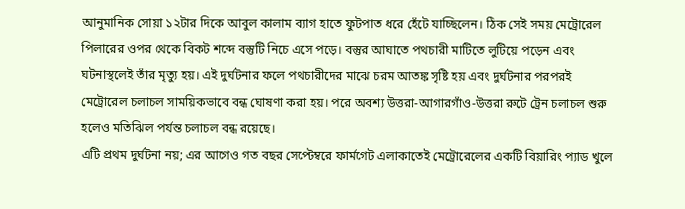আনুমানিক সোয়া ১২টার দিকে আবুল কালাম ব্যাগ হাতে ফুটপাত ধরে হেঁটে যাচ্ছিলেন। ঠিক সেই সময় মেট্রোরেল পিলারের ওপর থেকে বিকট শব্দে বস্তুটি নিচে এসে পড়ে। বস্তুর আঘাতে পথচারী মাটিতে লুটিয়ে পড়েন এবং ঘটনাস্থলেই তাঁর মৃত্যু হয়। এই দুর্ঘটনার ফলে পথচারীদের মাঝে চরম আতঙ্ক সৃষ্টি হয় এবং দুর্ঘটনার পরপরই মেট্রোরেল চলাচল সাময়িকভাবে বন্ধ ঘোষণা করা হয়। পরে অবশ্য উত্তরা-আগারগাঁও-উত্তরা রুটে ট্রেন চলাচল শুরু হলেও মতিঝিল পর্যন্ত চলাচল বন্ধ রয়েছে।
এটি প্রথম দুর্ঘটনা নয়; এর আগেও গত বছর সেপ্টেম্বরে ফার্মগেট এলাকাতেই মেট্রোরেলের একটি বিয়ারিং প্যাড খুলে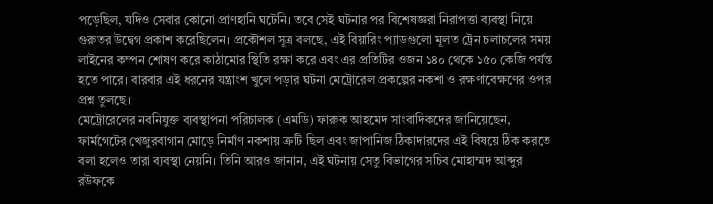পড়েছিল, যদিও সেবার কোনো প্রাণহানি ঘটেনি। তবে সেই ঘটনার পর বিশেষজ্ঞরা নিরাপত্তা ব্যবস্থা নিয়ে গুরুতর উদ্বেগ প্রকাশ করেছিলেন। প্রকৌশল সূত্র বলছে, এই বিয়ারিং প্যাডগুলো মূলত ট্রেন চলাচলের সময় লাইনের কম্পন শোষণ করে কাঠামোর স্থিতি রক্ষা করে এবং এর প্রতিটির ওজন ১৪০ থেকে ১৫০ কেজি পর্যন্ত হতে পারে। বারবার এই ধরনের যন্ত্রাংশ খুলে পড়ার ঘটনা মেট্রোরেল প্রকল্পের নকশা ও রক্ষণাবেক্ষণের ওপর প্রশ্ন তুলছে।
মেট্রোরেলের নবনিযুক্ত ব্যবস্থাপনা পরিচালক (এমডি) ফারুক আহমেদ সাংবাদিকদের জানিয়েছেন, ফার্মগেটের খেজুরবাগান মোড়ে নির্মাণ নকশায় ত্রুটি ছিল এবং জাপানিজ ঠিকাদারদের এই বিষয়ে ঠিক করতে বলা হলেও তারা ব্যবস্থা নেয়নি। তিনি আরও জানান, এই ঘটনায় সেতু বিভাগের সচিব মোহাম্মদ আব্দুর রউফকে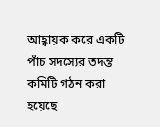আহ্বায়ক করে একটি পাঁচ সদস্যের তদন্ত কমিটি গঠন করা হয়েছে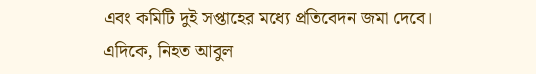এবং কমিটি দুই সপ্তাহের মধ্যে প্রতিবেদন জমা দেবে।
এদিকে, নিহত আবুল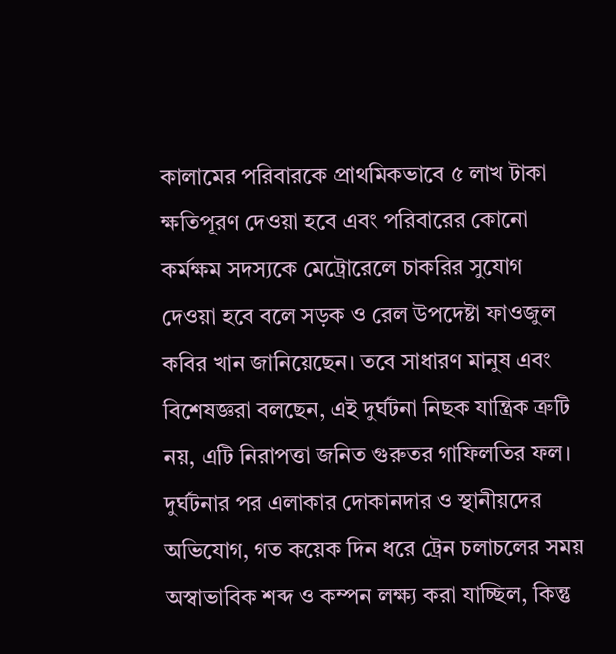কালামের পরিবারকে প্রাথমিকভাবে ৫ লাখ টাকা ক্ষতিপূরণ দেওয়া হবে এবং পরিবারের কোনো কর্মক্ষম সদস্যকে মেট্রোরেলে চাকরির সুযোগ দেওয়া হবে বলে সড়ক ও রেল উপদেষ্টা ফাওজুল কবির খান জানিয়েছেন। তবে সাধারণ মানুষ এবং বিশেষজ্ঞরা বলছেন, এই দুর্ঘটনা নিছক যান্ত্রিক ত্রুটি নয়, এটি নিরাপত্তা জনিত গুরুতর গাফিলতির ফল।
দুর্ঘটনার পর এলাকার দোকানদার ও স্থানীয়দের অভিযোগ, গত কয়েক দিন ধরে ট্রেন চলাচলের সময় অস্বাভাবিক শব্দ ও কম্পন লক্ষ্য করা যাচ্ছিল, কিন্তু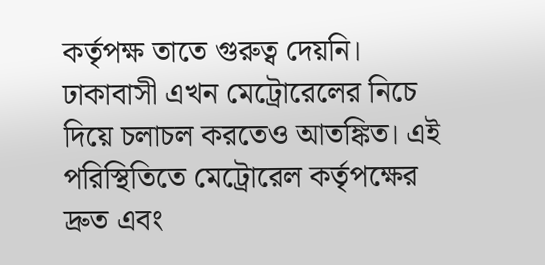কর্তৃপক্ষ তাতে গুরুত্ব দেয়নি। ঢাকাবাসী এখন মেট্রোরেলের নিচে দিয়ে চলাচল করতেও আতঙ্কিত। এই পরিস্থিতিতে মেট্রোরেল কর্তৃপক্ষের দ্রুত এবং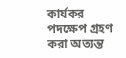কার্যকর পদক্ষেপ গ্রহণ করা অত্যন্ত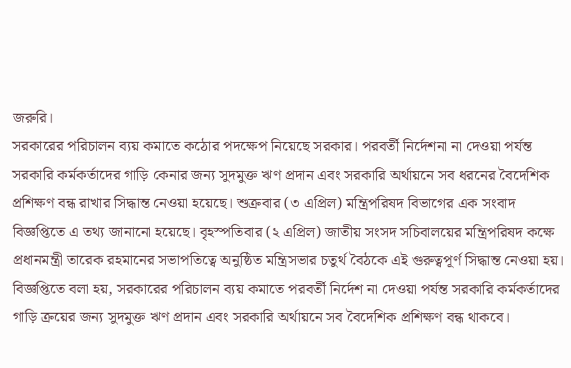জরুরি।
সরকারের পরিচালন ব্যয় কমাতে কঠোর পদক্ষেপ নিয়েছে সরকার। পরবর্তী নির্দেশনা না দেওয়া পর্যন্ত সরকারি কর্মকর্তাদের গাড়ি কেনার জন্য সুদমুক্ত ঋণ প্রদান এবং সরকারি অর্থায়নে সব ধরনের বৈদেশিক প্রশিক্ষণ বন্ধ রাখার সিদ্ধান্ত নেওয়া হয়েছে। শুক্রবার (৩ এপ্রিল) মন্ত্রিপরিষদ বিভাগের এক সংবাদ বিজ্ঞপ্তিতে এ তথ্য জানানো হয়েছে। বৃহস্পতিবার (২ এপ্রিল) জাতীয় সংসদ সচিবালয়ের মন্ত্রিপরিষদ কক্ষে প্রধানমন্ত্রী তারেক রহমানের সভাপতিত্বে অনুষ্ঠিত মন্ত্রিসভার চতুর্থ বৈঠকে এই গুরুত্বপূর্ণ সিদ্ধান্ত নেওয়া হয়। বিজ্ঞপ্তিতে বলা হয়, সরকারের পরিচালন ব্যয় কমাতে পরবর্তী নির্দেশ না দেওয়া পর্যন্ত সরকারি কর্মকর্তাদের গাড়ি ক্রয়ের জন্য সুদমুক্ত ঋণ প্রদান এবং সরকারি অর্থায়নে সব বৈদেশিক প্রশিক্ষণ বন্ধ থাকবে।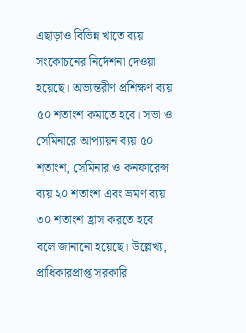এছাড়াও বিভিন্ন খাতে ব্যয় সংকোচনের নির্দেশনা দেওয়া হয়েছে। অভ্যন্তরীণ প্রশিক্ষণ ব্যয় ৫০ শতাংশ কমাতে হবে। সভা ও সেমিনারে আপ্যায়ন ব্যয় ৫০ শতাংশ, সেমিনার ও কনফারেন্স ব্যয় ২০ শতাংশ এবং ভ্রমণ ব্যয় ৩০ শতাংশ হ্রাস করতে হবে বলে জানানো হয়েছে। উল্লেখ্য, প্রাধিকারপ্রাপ্ত সরকারি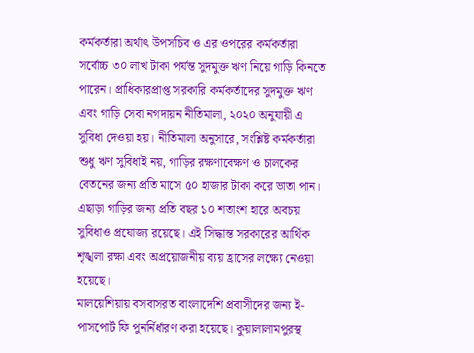কর্মকর্তারা অর্থাৎ উপসচিব ও এর ওপরের কর্মকর্তারা সর্বোচ্চ ৩০ লাখ টাকা পর্যন্ত সুদমুক্ত ঋণ নিয়ে গাড়ি কিনতে পারেন। প্রাধিকারপ্রাপ্ত সরকারি কর্মকর্তাদের সুদমুক্ত ঋণ এবং গাড়ি সেবা নগদায়ন নীতিমালা, ২০২০ অনুযায়ী এ সুবিধা দেওয়া হয়। নীতিমালা অনুসারে, সংশ্লিষ্ট কর্মকর্তারা শুধু ঋণ সুবিধাই নয়, গাড়ির রক্ষণাবেক্ষণ ও চালকের বেতনের জন্য প্রতি মাসে ৫০ হাজার টাকা করে ভাতা পান। এছাড়া গাড়ির জন্য প্রতি বছর ১০ শতাংশ হারে অবচয় সুবিধাও প্রযোজ্য রয়েছে। এই সিদ্ধান্ত সরকারের আর্থিক শৃঙ্খলা রক্ষা এবং অপ্রয়োজনীয় ব্যয় হ্রাসের লক্ষ্যে নেওয়া হয়েছে।
মালয়েশিয়ায় বসবাসরত বাংলাদেশি প্রবাসীদের জন্য ই-পাসপোর্ট ফি পুনর্নির্ধারণ করা হয়েছে। কুয়ালালামপুরস্থ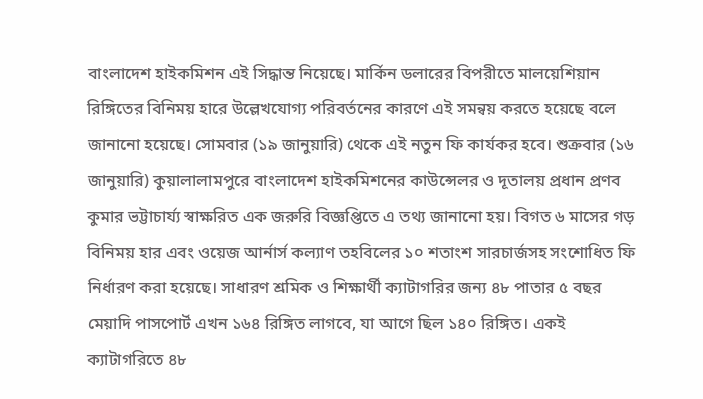বাংলাদেশ হাইকমিশন এই সিদ্ধান্ত নিয়েছে। মার্কিন ডলারের বিপরীতে মালয়েশিয়ান রিঙ্গিতের বিনিময় হারে উল্লেখযোগ্য পরিবর্তনের কারণে এই সমন্বয় করতে হয়েছে বলে জানানো হয়েছে। সোমবার (১৯ জানুয়ারি) থেকে এই নতুন ফি কার্যকর হবে। শুক্রবার (১৬ জানুয়ারি) কুয়ালালামপুরে বাংলাদেশ হাইকমিশনের কাউন্সেলর ও দূতালয় প্রধান প্রণব কুমার ভট্টাচার্য্য স্বাক্ষরিত এক জরুরি বিজ্ঞপ্তিতে এ তথ্য জানানো হয়। বিগত ৬ মাসের গড় বিনিময় হার এবং ওয়েজ আর্নার্স কল্যাণ তহবিলের ১০ শতাংশ সারচার্জসহ সংশোধিত ফি নির্ধারণ করা হয়েছে। সাধারণ শ্রমিক ও শিক্ষার্থী ক্যাটাগরির জন্য ৪৮ পাতার ৫ বছর মেয়াদি পাসপোর্ট এখন ১৬৪ রিঙ্গিত লাগবে, যা আগে ছিল ১৪০ রিঙ্গিত। একই ক্যাটাগরিতে ৪৮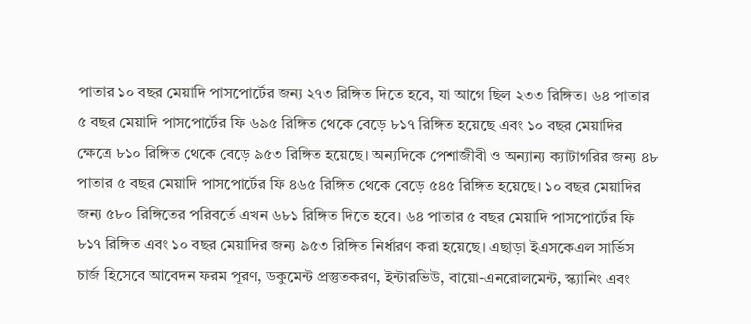পাতার ১০ বছর মেয়াদি পাসপোর্টের জন্য ২৭৩ রিঙ্গিত দিতে হবে, যা আগে ছিল ২৩৩ রিঙ্গিত। ৬৪ পাতার ৫ বছর মেয়াদি পাসপোর্টের ফি ৬৯৫ রিঙ্গিত থেকে বেড়ে ৮১৭ রিঙ্গিত হয়েছে এবং ১০ বছর মেয়াদির ক্ষেত্রে ৮১০ রিঙ্গিত থেকে বেড়ে ৯৫৩ রিঙ্গিত হয়েছে। অন্যদিকে পেশাজীবী ও অন্যান্য ক্যাটাগরির জন্য ৪৮ পাতার ৫ বছর মেয়াদি পাসপোর্টের ফি ৪৬৫ রিঙ্গিত থেকে বেড়ে ৫৪৫ রিঙ্গিত হয়েছে। ১০ বছর মেয়াদির জন্য ৫৮০ রিঙ্গিতের পরিবর্তে এখন ৬৮১ রিঙ্গিত দিতে হবে। ৬৪ পাতার ৫ বছর মেয়াদি পাসপোর্টের ফি ৮১৭ রিঙ্গিত এবং ১০ বছর মেয়াদির জন্য ৯৫৩ রিঙ্গিত নির্ধারণ করা হয়েছে। এছাড়া ইএসকেএল সার্ভিস চার্জ হিসেবে আবেদন ফরম পূরণ, ডকুমেন্ট প্রস্তুতকরণ, ইন্টারভিউ, বায়ো-এনরোলমেন্ট, স্ক্যানিং এবং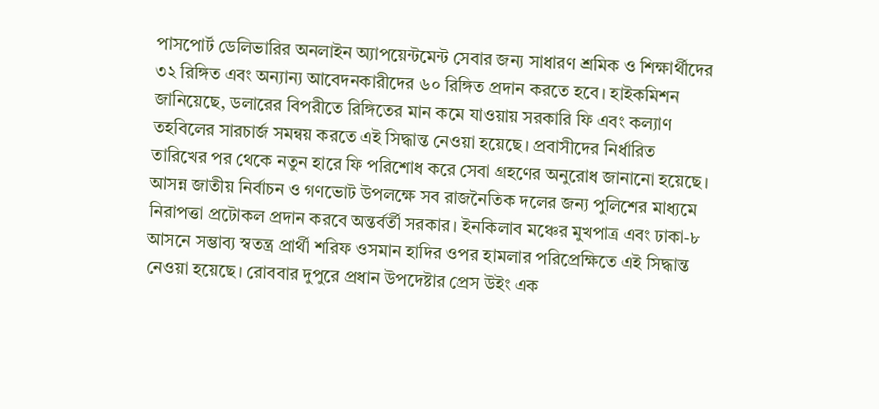পাসপোর্ট ডেলিভারির অনলাইন অ্যাপয়েন্টমেন্ট সেবার জন্য সাধারণ শ্রমিক ও শিক্ষার্থীদের ৩২ রিঙ্গিত এবং অন্যান্য আবেদনকারীদের ৬০ রিঙ্গিত প্রদান করতে হবে। হাইকমিশন জানিয়েছে, ডলারের বিপরীতে রিঙ্গিতের মান কমে যাওয়ায় সরকারি ফি এবং কল্যাণ তহবিলের সারচার্জ সমন্বয় করতে এই সিদ্ধান্ত নেওয়া হয়েছে। প্রবাসীদের নির্ধারিত তারিখের পর থেকে নতুন হারে ফি পরিশোধ করে সেবা গ্রহণের অনুরোধ জানানো হয়েছে।
আসন্ন জাতীয় নির্বাচন ও গণভোট উপলক্ষে সব রাজনৈতিক দলের জন্য পুলিশের মাধ্যমে নিরাপত্তা প্রটোকল প্রদান করবে অন্তর্বর্তী সরকার। ইনকিলাব মঞ্চের মুখপাত্র এবং ঢাকা-৮ আসনে সম্ভাব্য স্বতন্ত্র প্রার্থী শরিফ ওসমান হাদির ওপর হামলার পরিপ্রেক্ষিতে এই সিদ্ধান্ত নেওয়া হয়েছে। রোববার দুপুরে প্রধান উপদেষ্টার প্রেস উইং এক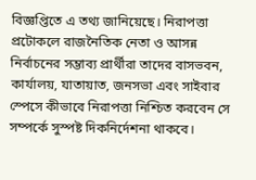বিজ্ঞপ্তিতে এ তথ্য জানিয়েছে। নিরাপত্তা প্রটোকলে রাজনৈতিক নেতা ও আসন্ন নির্বাচনের সম্ভাব্য প্রার্থীরা তাদের বাসভবন, কার্যালয়, যাতায়াত, জনসভা এবং সাইবার স্পেসে কীভাবে নিরাপত্তা নিশ্চিত করবেন সে সম্পর্কে সুস্পষ্ট দিকনির্দেশনা থাকবে।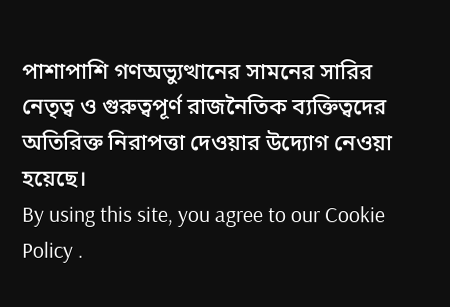পাশাপাশি গণঅভ্যুত্থানের সামনের সারির নেতৃত্ব ও গুরুত্বপূর্ণ রাজনৈতিক ব্যক্তিত্বদের অতিরিক্ত নিরাপত্তা দেওয়ার উদ্যোগ নেওয়া হয়েছে।
By using this site, you agree to our Cookie Policy .